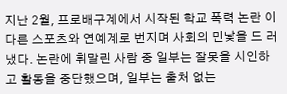지난 2월, 프로배구계에서 시작된 학교 폭력 논란 이 다른 스포츠와 연예계로 번지며 사회의 민낯을 드 러냈다. 논란에 휘말린 사람 중 일부는 잘못을 시인하 고 활동을 중단했으며, 일부는 출처 없는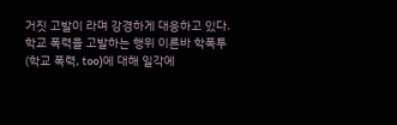거짓 고발이 라며 강경하게 대응하고 있다.
학교 폭력을 고발하는 행위 이른바 학폭투(학교 폭력, too)에 대해 일각에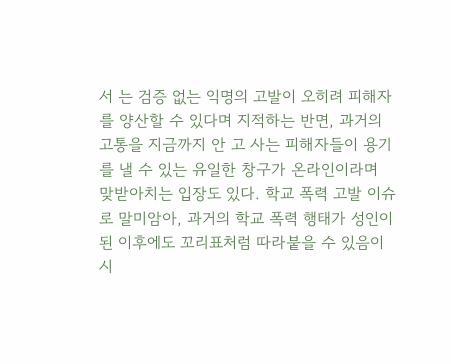서 는 검증 없는 익명의 고발이 오히려 피해자를 양산할 수 있다며 지적하는 반면, 과거의 고통을 지금까지 안 고 사는 피해자들이 용기를 낼 수 있는 유일한 창구가 온라인이라며 맞받아치는 입장도 있다. 학교 폭력 고발 이슈로 말미암아, 과거의 학교 폭력 행태가 성인이 된 이후에도 꼬리표처럼 따라붙을 수 있음이 시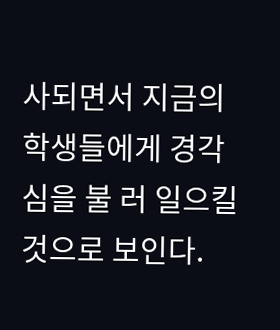사되면서 지금의 학생들에게 경각심을 불 러 일으킬 것으로 보인다.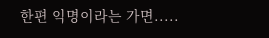한편 익명이라는 가면.....